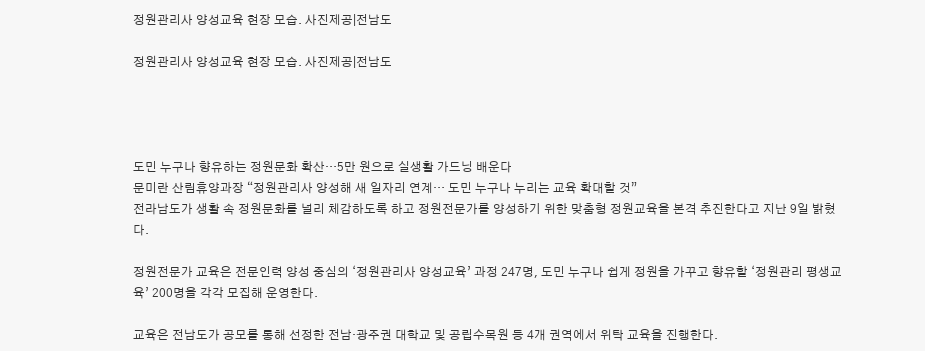정원관리사 양성교육 현장 모습. 사진제공|전남도

정원관리사 양성교육 현장 모습. 사진제공|전남도




도민 누구나 향유하는 정원문화 확산…5만 원으로 실생활 가드닝 배운다
문미란 산림휴양과장 “정원관리사 양성해 새 일자리 연계… 도민 누구나 누리는 교육 확대할 것”
전라남도가 생활 속 정원문화를 널리 체감하도록 하고 정원전문가를 양성하기 위한 맞춤형 정원교육을 본격 추진한다고 지난 9일 밝혔다.

정원전문가 교육은 전문인력 양성 중심의 ‘정원관리사 양성교육’ 과정 247명, 도민 누구나 쉽게 정원을 가꾸고 향유할 ‘정원관리 평생교육’ 200명을 각각 모집해 운영한다.

교육은 전남도가 공모를 통해 선정한 전남·광주권 대학교 및 공립수목원 등 4개 권역에서 위탁 교육을 진행한다.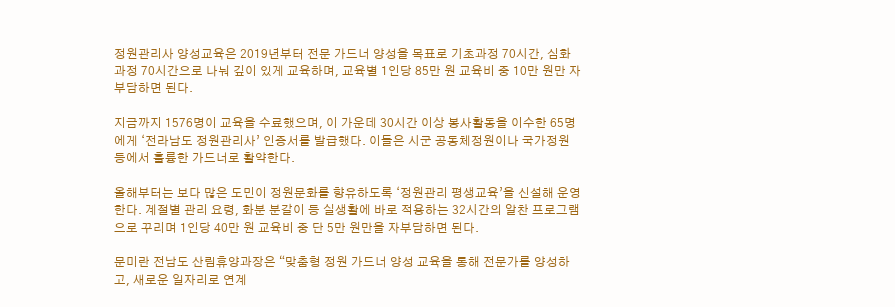정원관리사 양성교육은 2019년부터 전문 가드너 양성을 목표로 기초과정 70시간, 심화과정 70시간으로 나눠 깊이 있게 교육하며, 교육별 1인당 85만 원 교육비 중 10만 원만 자부담하면 된다.

지금까지 1576명이 교육을 수료했으며, 이 가운데 30시간 이상 봉사활동을 이수한 65명에게 ‘전라남도 정원관리사’ 인증서를 발급했다. 이들은 시군 공동체정원이나 국가정원 등에서 훌륭한 가드너로 활약한다.

올해부터는 보다 많은 도민이 정원문화를 향유하도록 ‘정원관리 평생교육’을 신설해 운영한다. 계절별 관리 요령, 화분 분갈이 등 실생활에 바로 적용하는 32시간의 알찬 프로그램으로 꾸리며 1인당 40만 원 교육비 중 단 5만 원만을 자부담하면 된다.

문미란 전남도 산림휴양과장은 “맞춤형 정원 가드너 양성 교육을 통해 전문가를 양성하고, 새로운 일자리로 연계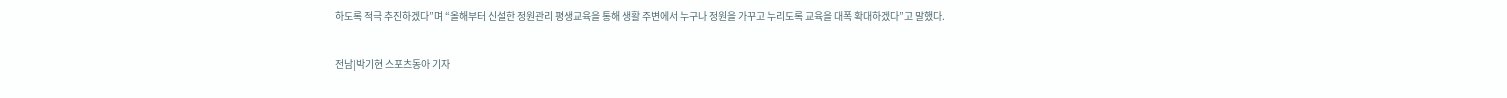하도록 적극 추진하겠다”며 “올해부터 신설한 정원관리 평생교육을 통해 생활 주변에서 누구나 정원을 가꾸고 누리도록 교육을 대폭 확대하겠다”고 말했다.

전남|박기현 스포츠동아 기자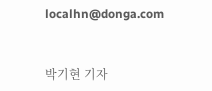localhn@donga.com


박기현 기자